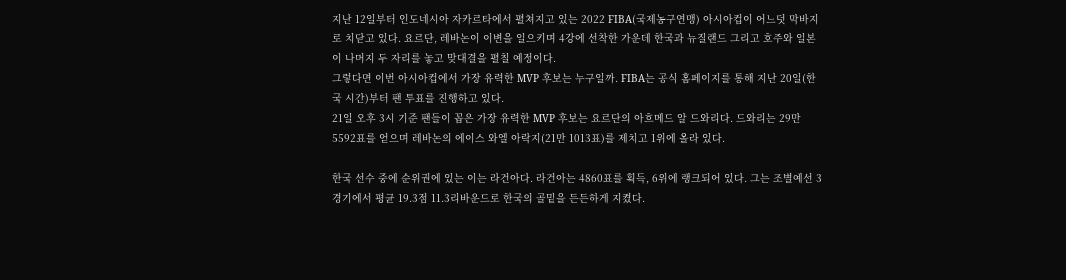지난 12일부터 인도네시아 자카르타에서 펼쳐지고 있는 2022 FIBA(국제농구연맹) 아시아컵이 어느덧 막바지로 치닫고 있다. 요르단, 레바논이 이변을 일으키며 4강에 선착한 가운데 한국과 뉴질랜드 그리고 호주와 일본이 나머지 두 자리를 놓고 맞대결을 펼칠 예정이다.
그렇다면 이번 아시아컵에서 가장 유력한 MVP 후보는 누구일까. FIBA는 공식 홈페이지를 통해 지난 20일(한국 시간)부터 팬 투표를 진행하고 있다.
21일 오후 3시 기준 팬들이 꼽은 가장 유력한 MVP 후보는 요르단의 아흐메드 알 드와리다. 드와리는 29만 5592표를 얻으며 레바논의 에이스 와엘 아락지(21만 1013표)를 제치고 1위에 올라 있다.

한국 선수 중에 순위권에 있는 이는 라건아다. 라건아는 4860표를 획득, 6위에 랭크되어 있다. 그는 조별예선 3경기에서 평균 19.3점 11.3리바운드로 한국의 골밑을 든든하게 지켰다.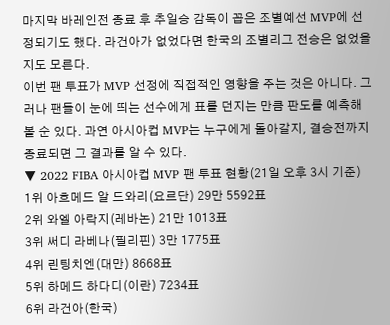마지막 바레인전 종료 후 추일승 감독이 꼽은 조별예선 MVP에 선정되기도 했다. 라건아가 없었다면 한국의 조별리그 전승은 없었을지도 모른다.
이번 팬 투표가 MVP 선정에 직접적인 영향을 주는 것은 아니다. 그러나 팬들이 눈에 띄는 선수에게 표를 던지는 만큼 판도를 예측해 볼 순 있다. 과연 아시아컵 MVP는 누구에게 돌아갈지, 결승전까지 종료되면 그 결과를 알 수 있다.
▼ 2022 FIBA 아시아컵 MVP 팬 투표 현황(21일 오후 3시 기준)
1위 아흐메드 알 드와리(요르단) 29만 5592표
2위 와엘 아락지(레바논) 21만 1013표
3위 써디 라베나(필리핀) 3만 1775표
4위 린팅치엔(대만) 8668표
5위 하메드 하다디(이란) 7234표
6위 라건아(한국)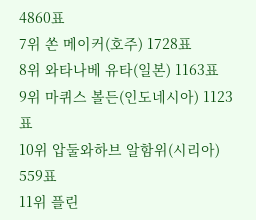4860표
7위 쏜 메이커(호주) 1728표
8위 와타나베 유타(일본) 1163표
9위 마퀴스 볼든(인도네시아) 1123표
10위 압둘와하브 알함위(시리아) 559표
11위 플린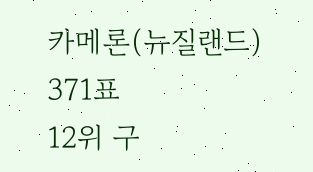카메론(뉴질랜드) 371표
12위 구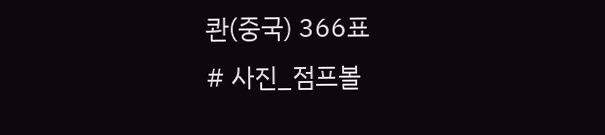콴(중국) 366표
# 사진_점프볼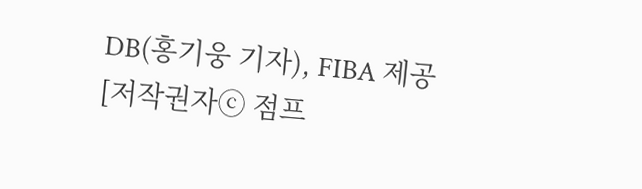DB(홍기웅 기자), FIBA 제공
[저작권자ⓒ 점프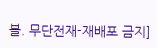볼. 무단전재-재배포 금지]